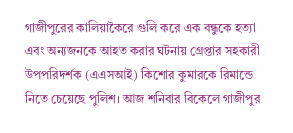গাজীপুরের কালিয়াকৈরে গুলি করে এক বন্ধুকে হত্যা এবং অন্যজনকে আহত করার ঘটনায় গ্রেপ্তার সহকারী উপপরিদর্শক (এএসআই) কিশোর কুমারকে রিমান্ডে নিতে চেয়েছে পুলিশ। আজ শনিবার বিকেলে গাজীপুর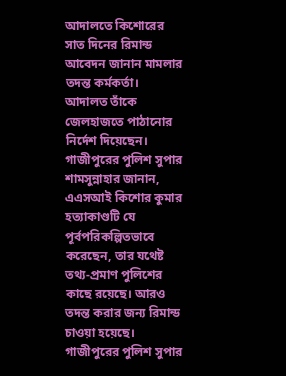আদালতে কিশোরের সাত দিনের রিমান্ড আবেদন জানান মামলার তদন্ত কর্মকর্তা। আদালত তাঁকে জেলহাজতে পাঠানোর নির্দেশ দিয়েছেন।
গাজীপুরের পুলিশ সুপার শামসুন্নাহার জানান, এএসআই কিশোর কুমার হত্যাকাণ্ডটি যে পূর্বপরিকল্পিতভাবে করেছেন, তার যথেষ্ট তথ্য-প্রমাণ পুলিশের কাছে রয়েছে। আরও তদন্ত করার জন্য রিমান্ড চাওয়া হয়েছে।
গাজীপুরের পুলিশ সুপার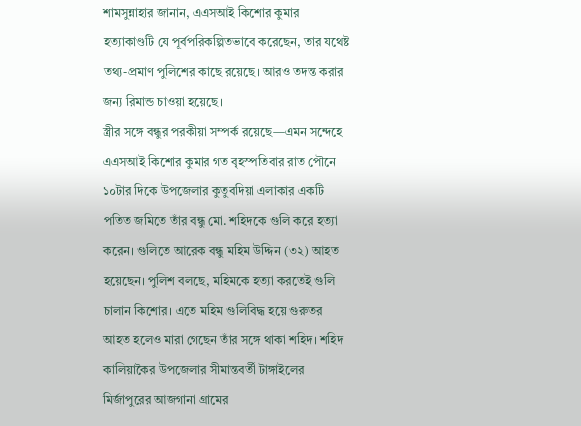শামসুন্নাহার জানান, এএসআই কিশোর কুমার হত্যাকাণ্ডটি যে পূর্বপরিকল্পিতভাবে করেছেন, তার যথেষ্ট তথ্য-প্রমাণ পুলিশের কাছে রয়েছে। আরও তদন্ত করার জন্য রিমান্ড চাওয়া হয়েছে।
স্ত্রীর সঙ্গে বন্ধুর পরকীয়া সম্পর্ক রয়েছে—এমন সন্দেহে এএসআই কিশোর কুমার গত বৃহস্পতিবার রাত পৌনে ১০টার দিকে উপজেলার কুতুবদিয়া এলাকার একটি পতিত জমিতে তাঁর বন্ধু মো. শহিদকে গুলি করে হত্যা করেন। গুলিতে আরেক বন্ধু মহিম উদ্দিন (৩২) আহত হয়েছেন। পুলিশ বলছে, মহিমকে হত্যা করতেই গুলি চালান কিশোর। এতে মহিম গুলিবিদ্ধ হয়ে গুরুতর আহত হলেও মারা গেছেন তাঁর সঙ্গে থাকা শহিদ। শহিদ কালিয়াকৈর উপজেলার সীমান্তবর্তী টাঙ্গাইলের মির্জাপুরের আজগানা গ্রামের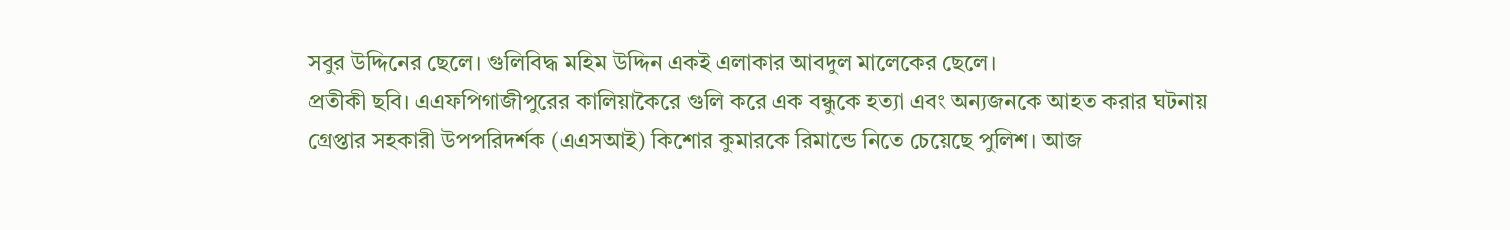সবুর উদ্দিনের ছেলে। গুলিবিদ্ধ মহিম উদ্দিন একই এলাকার আবদুল মালেকের ছেলে।
প্রতীকী ছবি। এএফপিগাজীপুরের কালিয়াকৈরে গুলি করে এক বন্ধুকে হত্যা এবং অন্যজনকে আহত করার ঘটনায় গ্রেপ্তার সহকারী উপপরিদর্শক (এএসআই) কিশোর কুমারকে রিমান্ডে নিতে চেয়েছে পুলিশ। আজ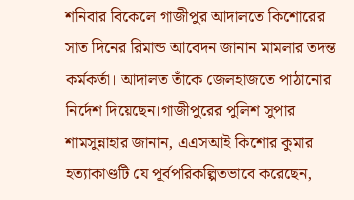শনিবার বিকেলে গাজীপুর আদালতে কিশোরের সাত দিনের রিমান্ড আবেদন জানান মামলার তদন্ত কর্মকর্তা। আদালত তাঁকে জেলহাজতে পাঠানোর নির্দেশ দিয়েছেন।গাজীপুরের পুলিশ সুপার শামসুন্নাহার জানান, এএসআই কিশোর কুমার হত্যাকাণ্ডটি যে পূর্বপরিকল্পিতভাবে করেছেন,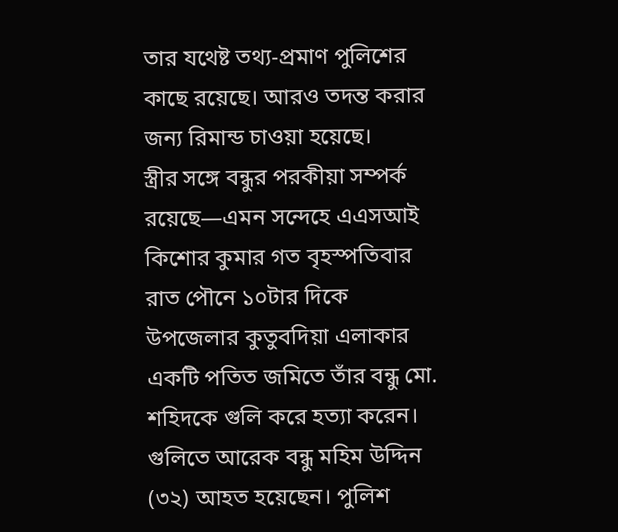তার যথেষ্ট তথ্য-প্রমাণ পুলিশের কাছে রয়েছে। আরও তদন্ত করার জন্য রিমান্ড চাওয়া হয়েছে।
স্ত্রীর সঙ্গে বন্ধুর পরকীয়া সম্পর্ক রয়েছে—এমন সন্দেহে এএসআই কিশোর কুমার গত বৃহস্পতিবার রাত পৌনে ১০টার দিকে উপজেলার কুতুবদিয়া এলাকার একটি পতিত জমিতে তাঁর বন্ধু মো. শহিদকে গুলি করে হত্যা করেন। গুলিতে আরেক বন্ধু মহিম উদ্দিন (৩২) আহত হয়েছেন। পুলিশ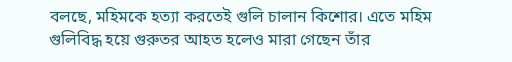বলছে, মহিমকে হত্যা করতেই গুলি চালান কিশোর। এতে মহিম গুলিবিদ্ধ হয়ে গুরুতর আহত হলেও মারা গেছেন তাঁর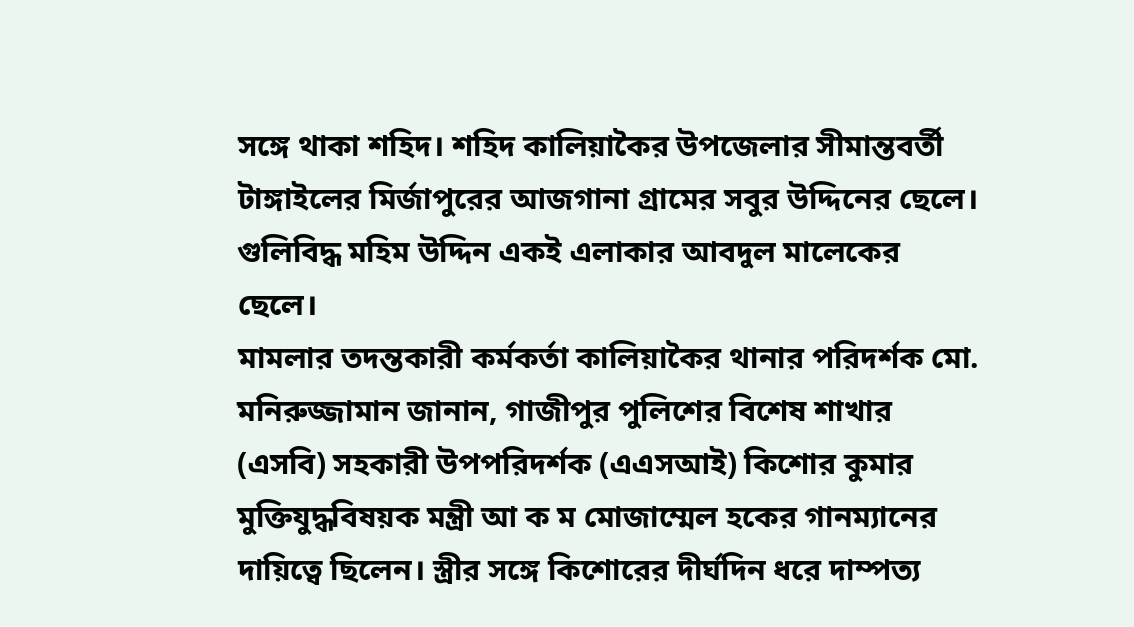সঙ্গে থাকা শহিদ। শহিদ কালিয়াকৈর উপজেলার সীমান্তবর্তী টাঙ্গাইলের মির্জাপুরের আজগানা গ্রামের সবুর উদ্দিনের ছেলে। গুলিবিদ্ধ মহিম উদ্দিন একই এলাকার আবদুল মালেকের ছেলে।
মামলার তদন্তকারী কর্মকর্তা কালিয়াকৈর থানার পরিদর্শক মো. মনিরুজ্জামান জানান, গাজীপুর পুলিশের বিশেষ শাখার (এসবি) সহকারী উপপরিদর্শক (এএসআই) কিশোর কুমার মুক্তিযুদ্ধবিষয়ক মন্ত্রী আ ক ম মোজাম্মেল হকের গানম্যানের দায়িত্বে ছিলেন। স্ত্রীর সঙ্গে কিশোরের দীর্ঘদিন ধরে দাম্পত্য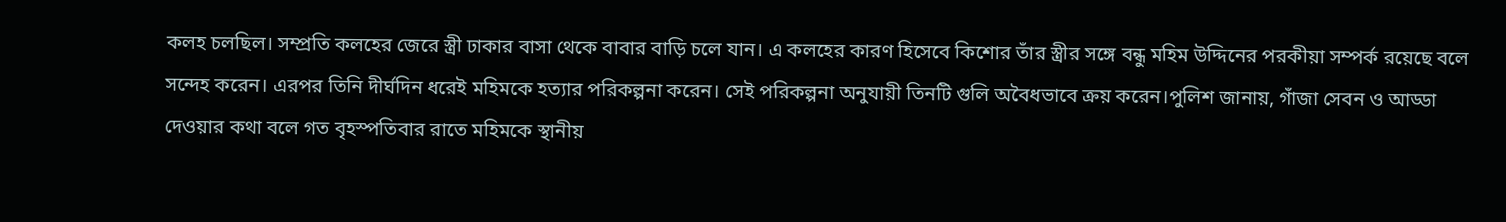কলহ চলছিল। সম্প্রতি কলহের জেরে স্ত্রী ঢাকার বাসা থেকে বাবার বাড়ি চলে যান। এ কলহের কারণ হিসেবে কিশোর তাঁর স্ত্রীর সঙ্গে বন্ধু মহিম উদ্দিনের পরকীয়া সম্পর্ক রয়েছে বলে সন্দেহ করেন। এরপর তিনি দীর্ঘদিন ধরেই মহিমকে হত্যার পরিকল্পনা করেন। সেই পরিকল্পনা অনুযায়ী তিনটি গুলি অবৈধভাবে ক্রয় করেন।পুলিশ জানায়, গাঁজা সেবন ও আড্ডা দেওয়ার কথা বলে গত বৃহস্পতিবার রাতে মহিমকে স্থানীয়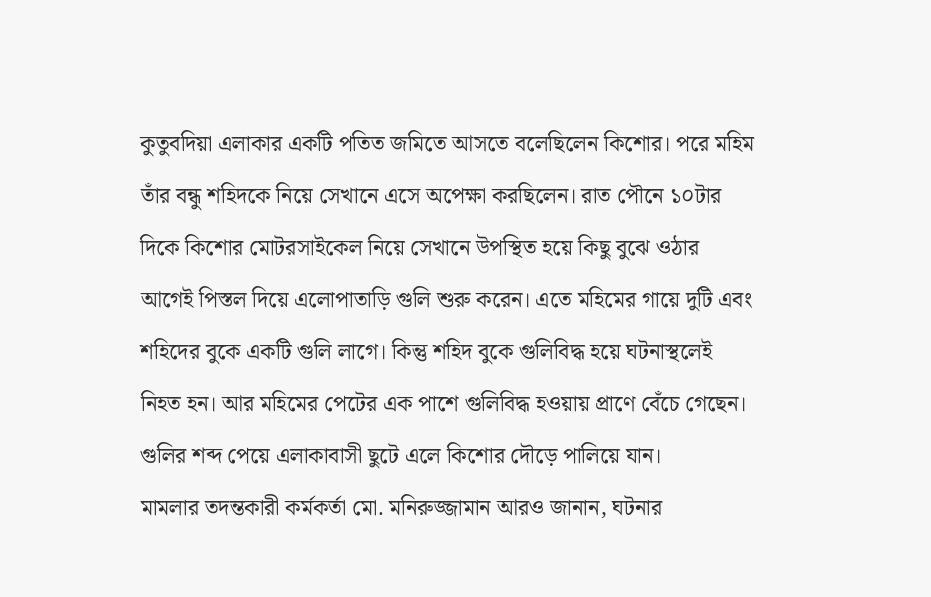কুতুবদিয়া এলাকার একটি পতিত জমিতে আসতে বলেছিলেন কিশোর। পরে মহিম তাঁর বন্ধু শহিদকে নিয়ে সেখানে এসে অপেক্ষা করছিলেন। রাত পৌনে ১০টার দিকে কিশোর মোটরসাইকেল নিয়ে সেখানে উপস্থিত হয়ে কিছু বুঝে ওঠার আগেই পিস্তল দিয়ে এলোপাতাড়ি গুলি শুরু করেন। এতে মহিমের গায়ে দুটি এবং শহিদের বুকে একটি গুলি লাগে। কিন্তু শহিদ বুকে গুলিবিদ্ধ হয়ে ঘটনাস্থলেই নিহত হন। আর মহিমের পেটের এক পাশে গুলিবিদ্ধ হওয়ায় প্রাণে বেঁচে গেছেন। গুলির শব্দ পেয়ে এলাকাবাসী ছুটে এলে কিশোর দৌড়ে পালিয়ে যান।
মামলার তদন্তকারী কর্মকর্তা মো. মনিরুজ্জামান আরও জানান, ঘটনার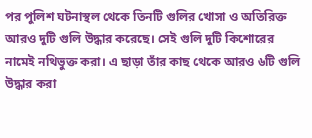পর পুলিশ ঘটনাস্থল থেকে তিনটি গুলির খোসা ও অতিরিক্ত আরও দুটি গুলি উদ্ধার করেছে। সেই গুলি দুটি কিশোরের নামেই নথিভুক্ত করা। এ ছাড়া তাঁর কাছ থেকে আরও ৬টি গুলি উদ্ধার করা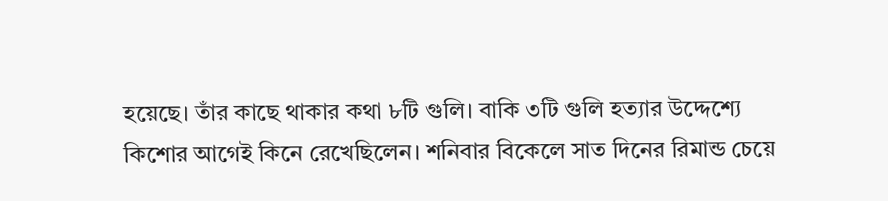হয়েছে। তাঁর কাছে থাকার কথা ৮টি গুলি। বাকি ৩টি গুলি হত্যার উদ্দেশ্যে কিশোর আগেই কিনে রেখেছিলেন। শনিবার বিকেলে সাত দিনের রিমান্ড চেয়ে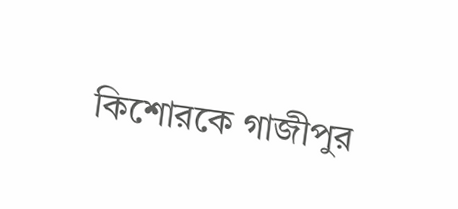কিশোরকে গাজীপুর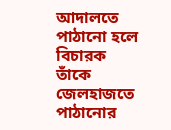আদালতে পাঠানো হলে বিচারক তাঁকে জেলহাজতে পাঠানোর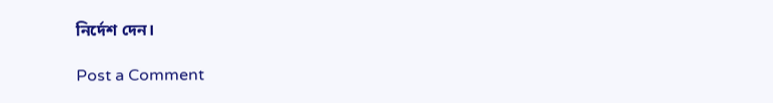নির্দেশ দেন।

Post a Comment